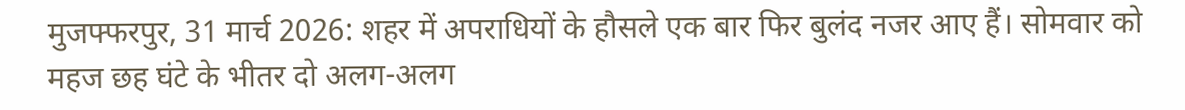मुजफ्फरपुर, 31 मार्च 2026: शहर में अपराधियों के हौसले एक बार फिर बुलंद नजर आए हैं। सोमवार को महज छह घंटे के भीतर दो अलग-अलग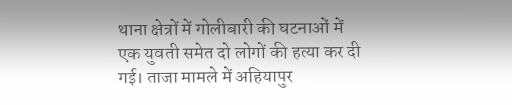थाना क्षेत्रों में गोलीबारी की घटनाओं में एक युवती समेत दो लोगों की हत्या कर दी गई। ताजा मामले में अहियापुर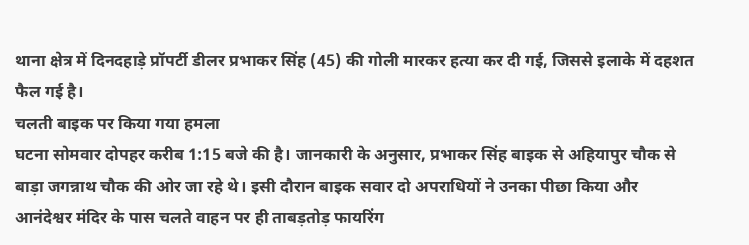थाना क्षेत्र में दिनदहाड़े प्रॉपर्टी डीलर प्रभाकर सिंह (45) की गोली मारकर हत्या कर दी गई, जिससे इलाके में दहशत फैल गई है।
चलती बाइक पर किया गया हमला
घटना सोमवार दोपहर करीब 1:15 बजे की है। जानकारी के अनुसार, प्रभाकर सिंह बाइक से अहियापुर चौक से बाड़ा जगन्नाथ चौक की ओर जा रहे थे। इसी दौरान बाइक सवार दो अपराधियों ने उनका पीछा किया और आनंदेश्वर मंदिर के पास चलते वाहन पर ही ताबड़तोड़ फायरिंग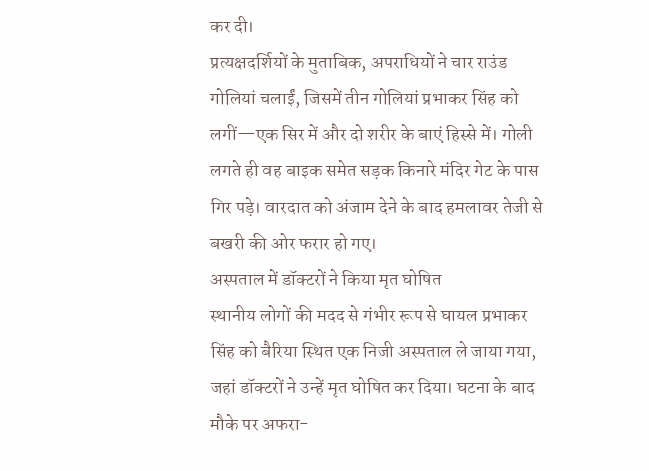कर दी।
प्रत्यक्षदर्शियों के मुताबिक, अपराधियों ने चार राउंड गोलियां चलाईं, जिसमें तीन गोलियां प्रभाकर सिंह को लगीं—एक सिर में और दो शरीर के बाएं हिस्से में। गोली लगते ही वह बाइक समेत सड़क किनारे मंदिर गेट के पास गिर पड़े। वारदात को अंजाम देने के बाद हमलावर तेजी से बखरी की ओर फरार हो गए।
अस्पताल में डॉक्टरों ने किया मृत घोषित
स्थानीय लोगों की मदद से गंभीर रूप से घायल प्रभाकर सिंह को बैरिया स्थित एक निजी अस्पताल ले जाया गया, जहां डॉक्टरों ने उन्हें मृत घोषित कर दिया। घटना के बाद मौके पर अफरा-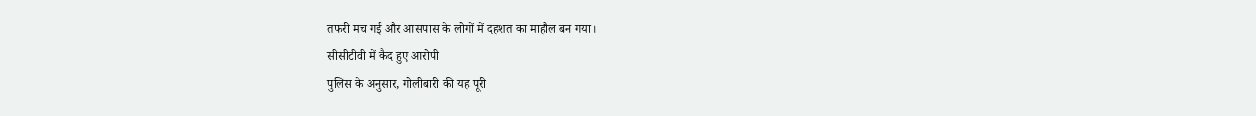तफरी मच गई और आसपास के लोगों में दहशत का माहौल बन गया।
सीसीटीवी में कैद हुए आरोपी
पुलिस के अनुसार, गोलीबारी की यह पूरी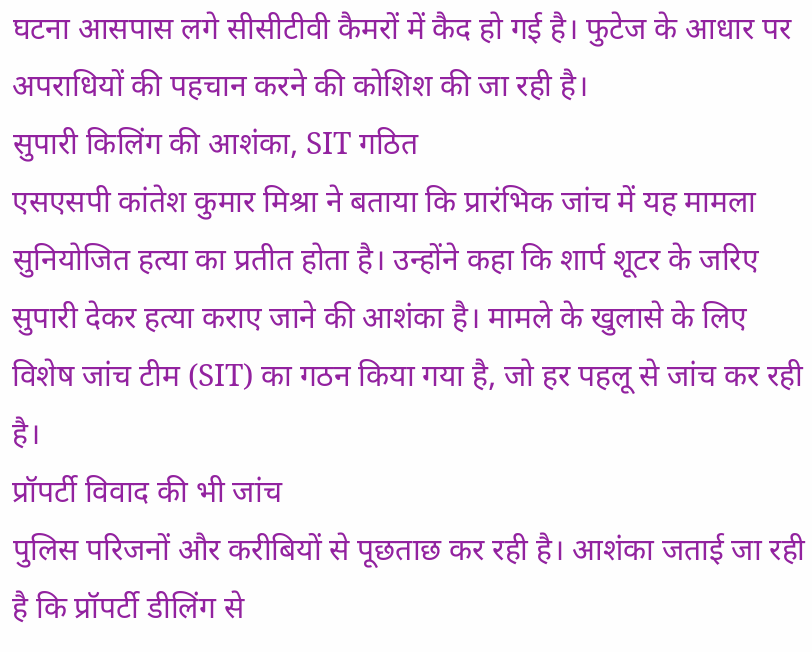घटना आसपास लगे सीसीटीवी कैमरों में कैद हो गई है। फुटेज के आधार पर अपराधियों की पहचान करने की कोशिश की जा रही है।
सुपारी किलिंग की आशंका, SIT गठित
एसएसपी कांतेश कुमार मिश्रा ने बताया कि प्रारंभिक जांच में यह मामला सुनियोजित हत्या का प्रतीत होता है। उन्होंने कहा कि शार्प शूटर के जरिए सुपारी देकर हत्या कराए जाने की आशंका है। मामले के खुलासे के लिए विशेष जांच टीम (SIT) का गठन किया गया है, जो हर पहलू से जांच कर रही है।
प्रॉपर्टी विवाद की भी जांच
पुलिस परिजनों और करीबियों से पूछताछ कर रही है। आशंका जताई जा रही है कि प्रॉपर्टी डीलिंग से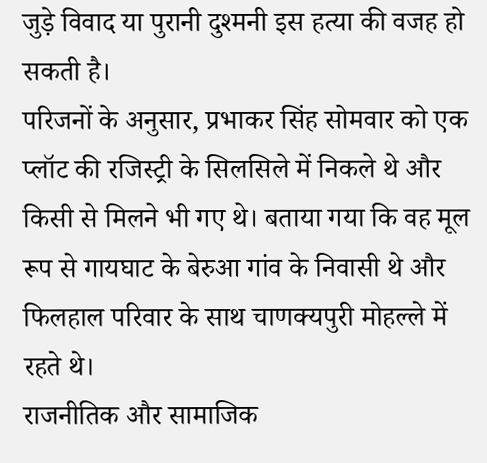जुड़े विवाद या पुरानी दुश्मनी इस हत्या की वजह हो सकती है।
परिजनों के अनुसार, प्रभाकर सिंह सोमवार को एक प्लॉट की रजिस्ट्री के सिलसिले में निकले थे और किसी से मिलने भी गए थे। बताया गया कि वह मूल रूप से गायघाट के बेरुआ गांव के निवासी थे और फिलहाल परिवार के साथ चाणक्यपुरी मोहल्ले में रहते थे।
राजनीतिक और सामाजिक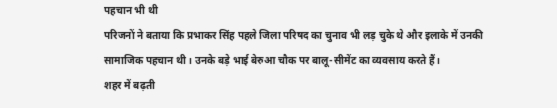पहचान भी थी
परिजनों ने बताया कि प्रभाकर सिंह पहले जिला परिषद का चुनाव भी लड़ चुके थे और इलाके में उनकी सामाजिक पहचान थी। उनके बड़े भाई बेरुआ चौक पर बालू-सीमेंट का व्यवसाय करते हैं।
शहर में बढ़ती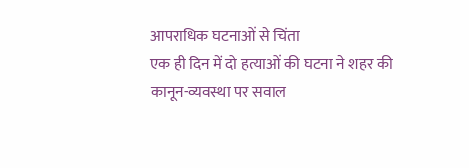आपराधिक घटनाओं से चिंता
एक ही दिन में दो हत्याओं की घटना ने शहर की कानून-व्यवस्था पर सवाल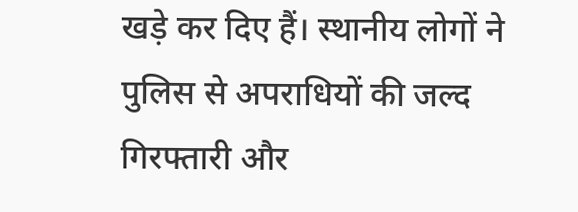खड़े कर दिए हैं। स्थानीय लोगों ने पुलिस से अपराधियों की जल्द गिरफ्तारी और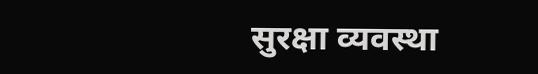सुरक्षा व्यवस्था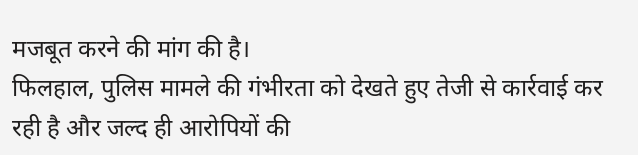मजबूत करने की मांग की है।
फिलहाल, पुलिस मामले की गंभीरता को देखते हुए तेजी से कार्रवाई कर रही है और जल्द ही आरोपियों की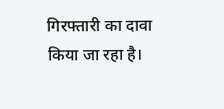गिरफ्तारी का दावा किया जा रहा है।